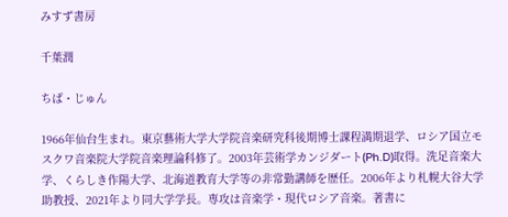みすず書房

千葉潤

ちば・じゅん

1966年仙台生まれ。東京藝術大学大学院音楽研究科後期博士課程満期退学、ロシア国立モスクワ音楽院大学院音楽理論科修了。2003年芸術学カンジダート(Ph.D)取得。洗足音楽大学、くらしき作陽大学、北海道教育大学等の非常勤講師を歴任。2006年より札幌大谷大学助教授、2021年より同大学学長。専攻は音楽学・現代ロシア音楽。著書に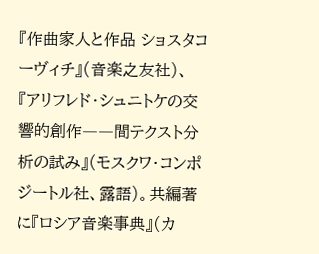『作曲家人と作品 ショスタコーヴィチ』(音楽之友社)、『アリフレド・シュニトケの交響的創作――間テクスト分析の試み』(モスクワ・コンポジートル社、露語)。共編著に『ロシア音楽事典』(カ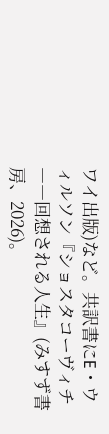ワイ出版)など。共訳書にE・ウィルソン『ショスタコーヴィチ――回想される人生』(みすず書房、2026)。